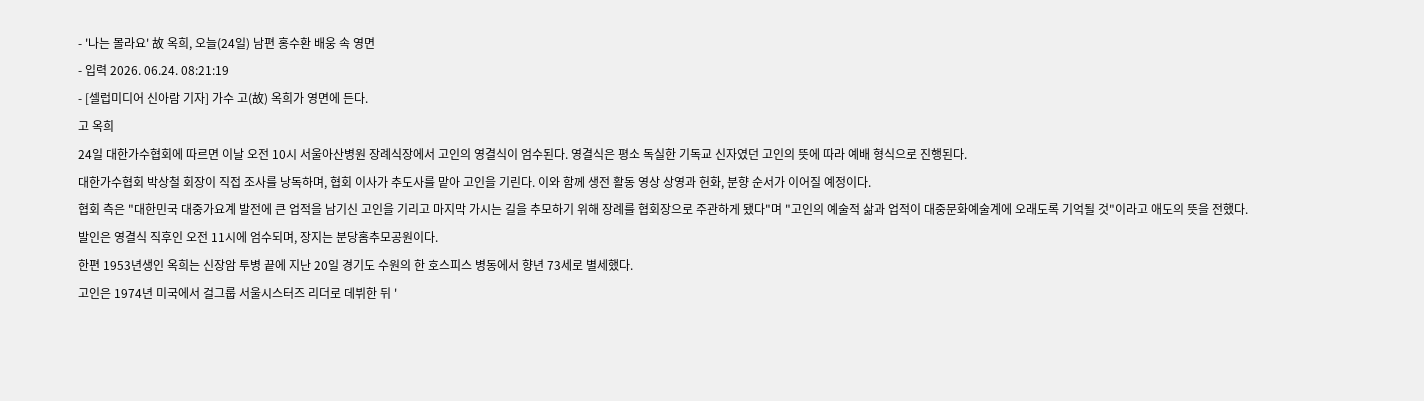- '나는 몰라요' 故 옥희, 오늘(24일) 남편 홍수환 배웅 속 영면
- 입력 2026. 06.24. 08:21:19
- [셀럽미디어 신아람 기자] 가수 고(故) 옥희가 영면에 든다.
고 옥희
24일 대한가수협회에 따르면 이날 오전 10시 서울아산병원 장례식장에서 고인의 영결식이 엄수된다. 영결식은 평소 독실한 기독교 신자였던 고인의 뜻에 따라 예배 형식으로 진행된다.
대한가수협회 박상철 회장이 직접 조사를 낭독하며, 협회 이사가 추도사를 맡아 고인을 기린다. 이와 함께 생전 활동 영상 상영과 헌화, 분향 순서가 이어질 예정이다.
협회 측은 "대한민국 대중가요계 발전에 큰 업적을 남기신 고인을 기리고 마지막 가시는 길을 추모하기 위해 장례를 협회장으로 주관하게 됐다"며 "고인의 예술적 삶과 업적이 대중문화예술계에 오래도록 기억될 것"이라고 애도의 뜻을 전했다.
발인은 영결식 직후인 오전 11시에 엄수되며, 장지는 분당홈추모공원이다.
한편 1953년생인 옥희는 신장암 투병 끝에 지난 20일 경기도 수원의 한 호스피스 병동에서 향년 73세로 별세했다.
고인은 1974년 미국에서 걸그룹 서울시스터즈 리더로 데뷔한 뒤 '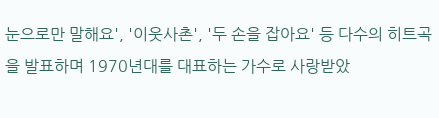눈으로만 말해요', '이웃사촌', '두 손을 잡아요' 등 다수의 히트곡을 발표하며 1970년대를 대표하는 가수로 사랑받았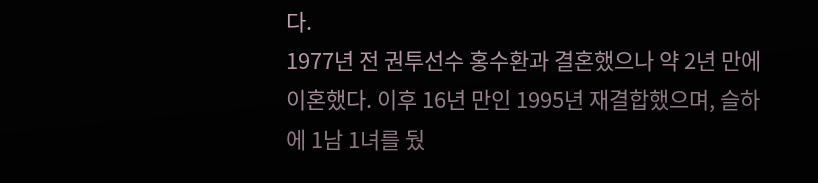다.
1977년 전 권투선수 홍수환과 결혼했으나 약 2년 만에 이혼했다. 이후 16년 만인 1995년 재결합했으며, 슬하에 1남 1녀를 뒀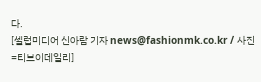다.
[셀럽미디어 신아람 기자 news@fashionmk.co.kr / 사진=티브이데일리]